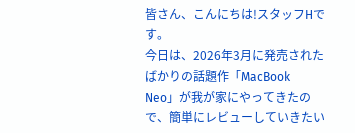皆さん、こんにちは!スタッフHです。
今日は、2026年3月に発売されたばかりの話題作「MacBook Neo」が我が家にやってきたので、簡単にレビューしていきたい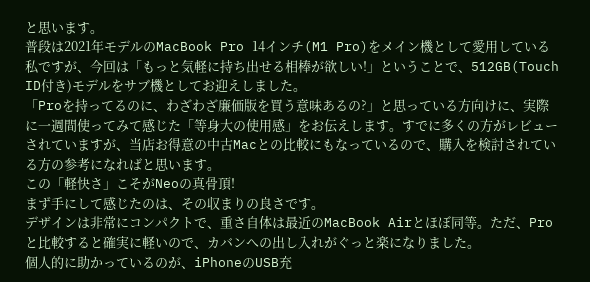と思います。
普段は2021年モデルのMacBook Pro 14インチ(M1 Pro)をメイン機として愛用している私ですが、今回は「もっと気軽に持ち出せる相棒が欲しい!」ということで、512GB(Touch ID付き)モデルをサブ機としてお迎えしました。
「Proを持ってるのに、わざわざ廉価版を買う意味あるの?」と思っている方向けに、実際に一週間使ってみて感じた「等身大の使用感」をお伝えします。すでに多くの方がレビューされていますが、当店お得意の中古Macとの比較にもなっているので、購入を検討されている方の参考になればと思います。
この「軽快さ」こそがNeoの真骨頂!
まず手にして感じたのは、その収まりの良さです。
デザインは非常にコンパクトで、重さ自体は最近のMacBook Airとほぼ同等。ただ、Proと比較すると確実に軽いので、カバンへの出し入れがぐっと楽になりました。
個人的に助かっているのが、iPhoneのUSB充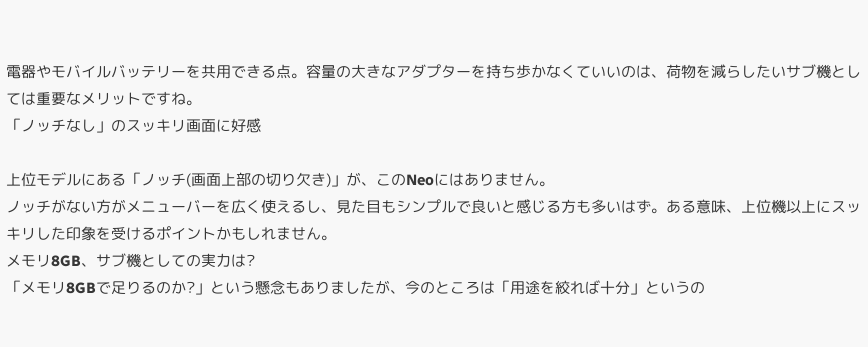電器やモバイルバッテリーを共用できる点。容量の大きなアダプターを持ち歩かなくていいのは、荷物を減らしたいサブ機としては重要なメリットですね。
「ノッチなし」のスッキリ画面に好感

上位モデルにある「ノッチ(画面上部の切り欠き)」が、このNeoにはありません。
ノッチがない方がメニューバーを広く使えるし、見た目もシンプルで良いと感じる方も多いはず。ある意味、上位機以上にスッキリした印象を受けるポイントかもしれません。
メモリ8GB、サブ機としての実力は?
「メモリ8GBで足りるのか?」という懸念もありましたが、今のところは「用途を絞れば十分」というの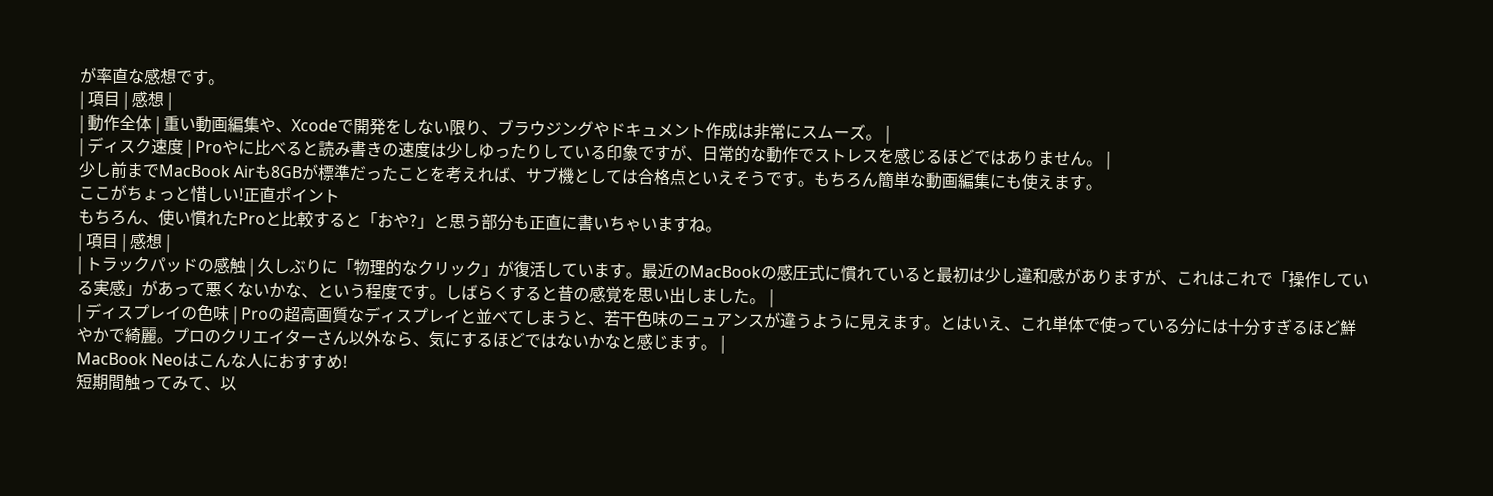が率直な感想です。
| 項目 | 感想 |
| 動作全体 | 重い動画編集や、Xcodeで開発をしない限り、ブラウジングやドキュメント作成は非常にスムーズ。 |
| ディスク速度 | Proやに比べると読み書きの速度は少しゆったりしている印象ですが、日常的な動作でストレスを感じるほどではありません。 |
少し前までMacBook Airも8GBが標準だったことを考えれば、サブ機としては合格点といえそうです。もちろん簡単な動画編集にも使えます。
ここがちょっと惜しい!正直ポイント
もちろん、使い慣れたProと比較すると「おや?」と思う部分も正直に書いちゃいますね。
| 項目 | 感想 |
| トラックパッドの感触 | 久しぶりに「物理的なクリック」が復活しています。最近のMacBookの感圧式に慣れていると最初は少し違和感がありますが、これはこれで「操作している実感」があって悪くないかな、という程度です。しばらくすると昔の感覚を思い出しました。 |
| ディスプレイの色味 | Proの超高画質なディスプレイと並べてしまうと、若干色味のニュアンスが違うように見えます。とはいえ、これ単体で使っている分には十分すぎるほど鮮やかで綺麗。プロのクリエイターさん以外なら、気にするほどではないかなと感じます。 |
MacBook Neoはこんな人におすすめ!
短期間触ってみて、以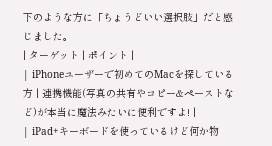下のような方に「ちょうどいい選択肢」だと感じました。
| ターゲット | ポイント |
| iPhoneユーザーで初めてのMacを探している方 | 連携機能(写真の共有やコピー&ペーストなど)が本当に魔法みたいに便利ですよ! |
| iPad+キーボードを使っているけど何か物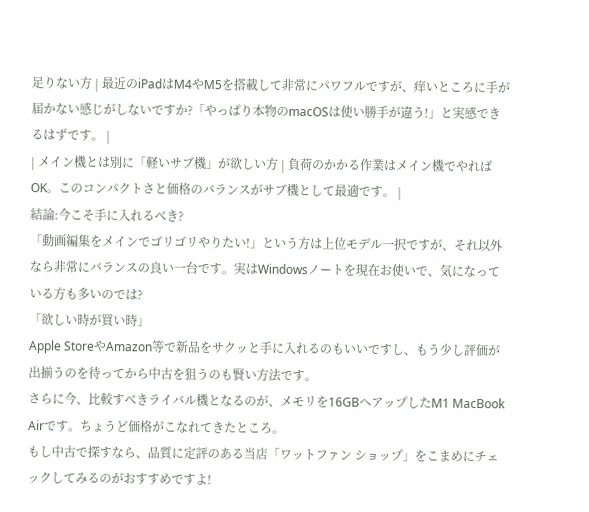足りない方 | 最近のiPadはM4やM5を搭載して非常にパワフルですが、痒いところに手が届かない感じがしないですか?「やっぱり本物のmacOSは使い勝手が違う!」と実感できるはずです。 |
| メイン機とは別に「軽いサブ機」が欲しい方 | 負荷のかかる作業はメイン機でやればOK。このコンパクトさと価格のバランスがサブ機として最適です。 |
結論:今こそ手に入れるべき?
「動画編集をメインでゴリゴリやりたい!」という方は上位モデル一択ですが、それ以外なら非常にバランスの良い一台です。実はWindowsノートを現在お使いで、気になっている方も多いのでは?
「欲しい時が買い時」
Apple StoreやAmazon等で新品をサクッと手に入れるのもいいですし、もう少し評価が出揃うのを待ってから中古を狙うのも賢い方法です。
さらに今、比較すべきライバル機となるのが、メモリを16GBへアップしたM1 MacBook Airです。ちょうど価格がこなれてきたところ。
もし中古で探すなら、品質に定評のある当店「ワットファン ショップ」をこまめにチェックしてみるのがおすすめですよ!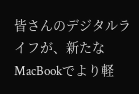皆さんのデジタルライフが、新たなMacBookでより軽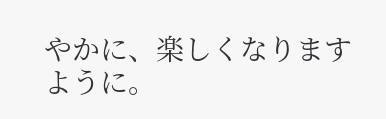やかに、楽しくなりますように。